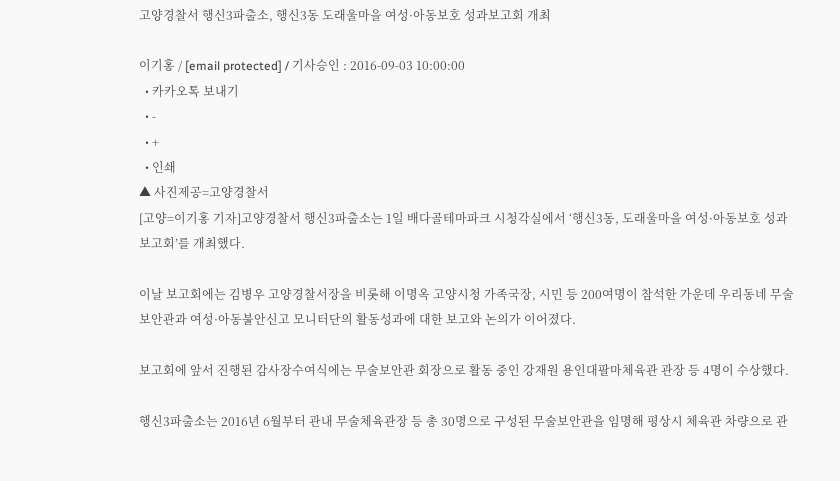고양경찰서 행신3파출소, 행신3동 도래울마을 여성·아동보호 성과보고회 개최

이기홍 / [email protected] / 기사승인 : 2016-09-03 10:00:00
  • 카카오톡 보내기
  • -
  • +
  • 인쇄
▲ 사진제공=고양경찰서
[고양=이기홍 기자]고양경찰서 행신3파출소는 1일 배다골테마파크 시청각실에서 ‘행신3동, 도래울마을 여성·아동보호 성과보고회’를 개최했다.

이날 보고회에는 김병우 고양경찰서장을 비롯해 이명옥 고양시청 가족국장, 시민 등 200여명이 참석한 가운데 우리동네 무술보안관과 여성·아동불안신고 모니터단의 활동성과에 대한 보고와 논의가 이어졌다.

보고회에 앞서 진행된 감사장수여식에는 무술보안관 회장으로 활동 중인 강재원 용인대팔마체육관 관장 등 4명이 수상했다.

행신3파출소는 2016년 6월부터 관내 무술체육관장 등 총 30명으로 구성된 무술보안관을 임명해 평상시 체육관 차량으로 관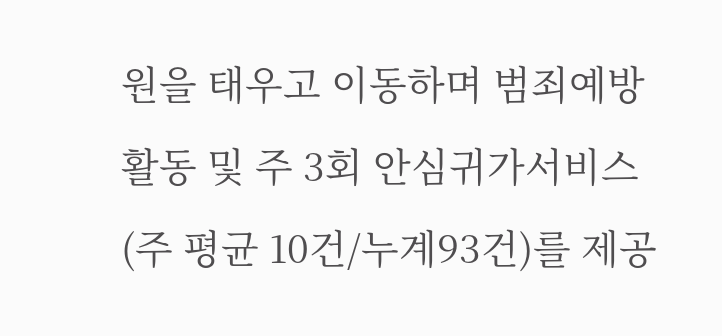원을 태우고 이동하며 범죄예방 활동 및 주 3회 안심귀가서비스(주 평균 10건/누계93건)를 제공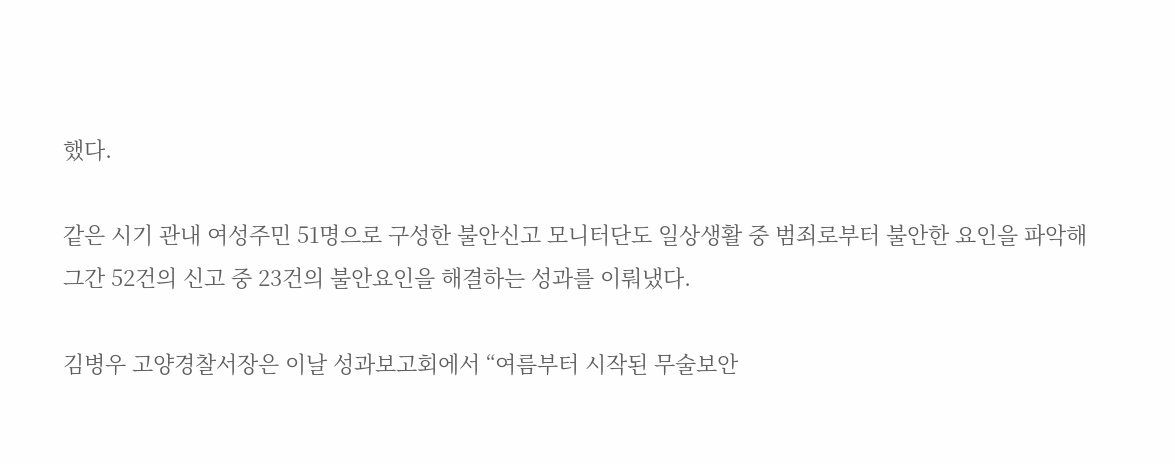했다.

같은 시기 관내 여성주민 51명으로 구성한 불안신고 모니터단도 일상생활 중 범죄로부터 불안한 요인을 파악해 그간 52건의 신고 중 23건의 불안요인을 해결하는 성과를 이뤄냈다.

김병우 고양경찰서장은 이날 성과보고회에서 “여름부터 시작된 무술보안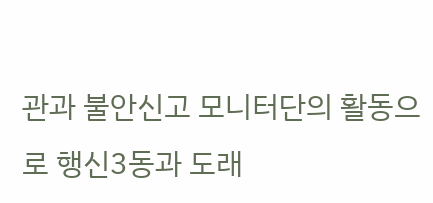관과 불안신고 모니터단의 활동으로 행신3동과 도래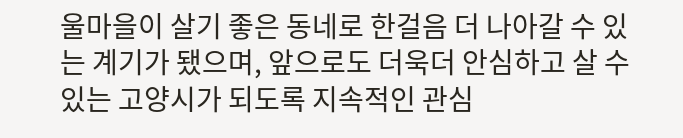울마을이 살기 좋은 동네로 한걸음 더 나아갈 수 있는 계기가 됐으며, 앞으로도 더욱더 안심하고 살 수 있는 고양시가 되도록 지속적인 관심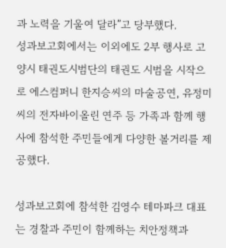과 노력을 기울여 달라”고 당부했다.
성과보고회에서는 이외에도 2부 행사로 고양시 태권도시범단의 태권도 시범을 시작으로 에스컴퍼니 한지승씨의 마술공연, 유정미씨의 전자바이올린 연주 등 가족과 함께 행사에 참석한 주민들에게 다양한 볼거리를 제공했다.

성과보고회에 참석한 김영수 테마파크 대표는 경찰과 주민이 함께하는 치안정책과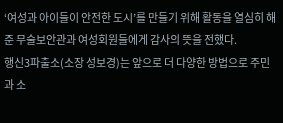‘여성과 아이들이 안전한 도시’를 만들기 위해 활동을 열심히 해준 무술보안관과 여성회원들에게 감사의 뜻을 전했다.
행신3파출소(소장 성보경)는 앞으로 더 다양한 방법으로 주민과 소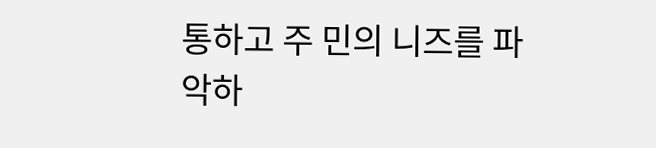통하고 주 민의 니즈를 파악하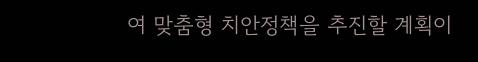여 맞춤형 치안정책을 추진할 계획이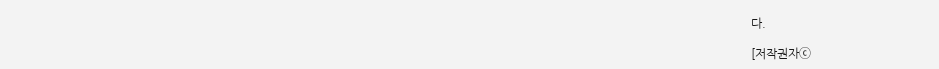다.

[저작권자ⓒ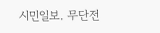시민일보. 무단전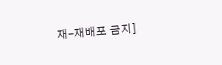재-재배포 금지]